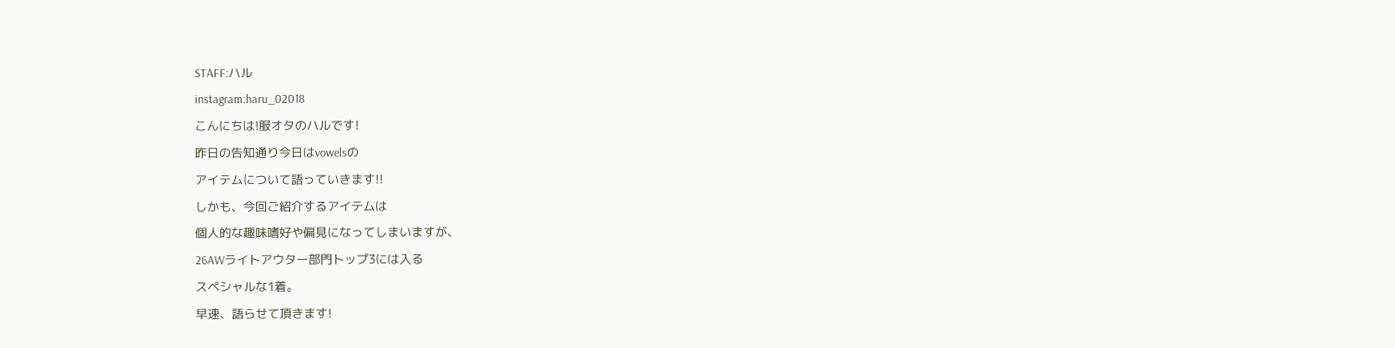STAFF:ハル
instagram:haru_02018
こんにちは!服オタのハルです!
昨日の告知通り今日はvowelsの
アイテムについて語っていきます!!
しかも、今回ご紹介するアイテムは
個人的な趣味嗜好や偏見になってしまいますが、
26AWライトアウター部門トップ3には入る
スペシャルな1着。
早速、語らせて頂きます!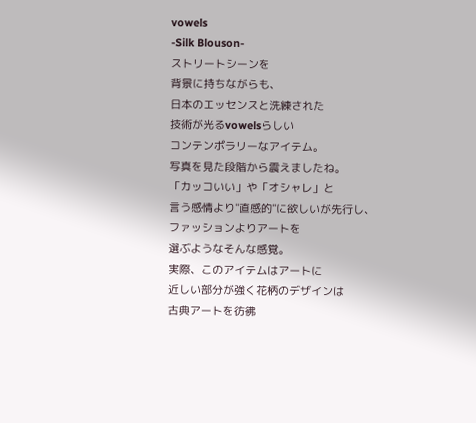vowels
-Silk Blouson-
ストリートシーンを
背景に持ちながらも、
日本のエッセンスと洗練された
技術が光るvowelsらしい
コンテンポラリーなアイテム。
写真を見た段階から震えましたね。
「カッコいい」や「オシャレ」と
言う感情より"直感的"に欲しいが先行し、
ファッションよりアートを
選ぶようなそんな感覚。
実際、このアイテムはアートに
近しい部分が強く花柄のデザインは
古典アートを彷彿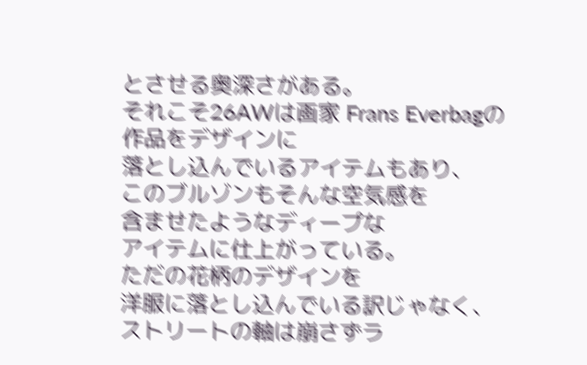とさせる奥深さがある。
それこそ26AWは画家 Frans Everbagの
作品をデザインに
落とし込んでいるアイテムもあり、
このブルゾンもそんな空気感を
含ませたようなディープな
アイテムに仕上がっている。
ただの花柄のデザインを
洋服に落とし込んでいる訳じゃなく、
ストリートの軸は崩さずラ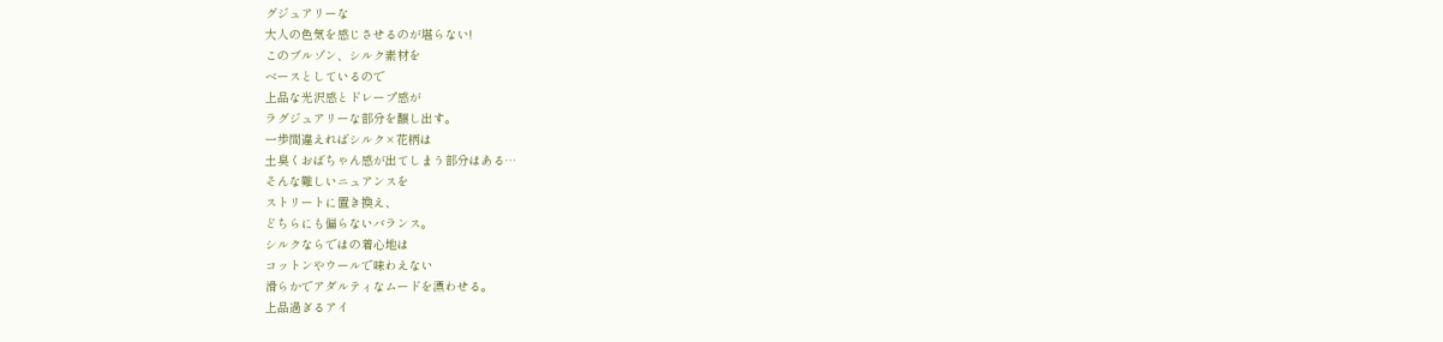グジュアリーな
大人の色気を感じさせるのが堪らない!
このブルゾン、シルク素材を
ベースとしているので
上品な光沢感とドレープ感が
ラグジュアリーな部分を醸し出す。
一歩間違えればシルク×花柄は
土臭くおばちゃん感が出てしまう部分はある…
そんな難しいニュアンスを
ストリートに置き換え、
どちらにも偏らないバランス。
シルクならではの着心地は
コットンやウールで味わえない
滑らかでアダルティなムードを漂わせる。
上品過ぎるアイ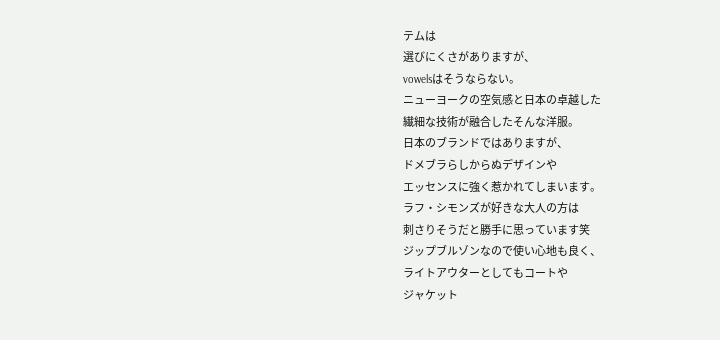テムは
選びにくさがありますが、
vowelsはそうならない。
ニューヨークの空気感と日本の卓越した
繊細な技術が融合したそんな洋服。
日本のブランドではありますが、
ドメブラらしからぬデザインや
エッセンスに強く惹かれてしまいます。
ラフ・シモンズが好きな大人の方は
刺さりそうだと勝手に思っています笑
ジップブルゾンなので使い心地も良く、
ライトアウターとしてもコートや
ジャケット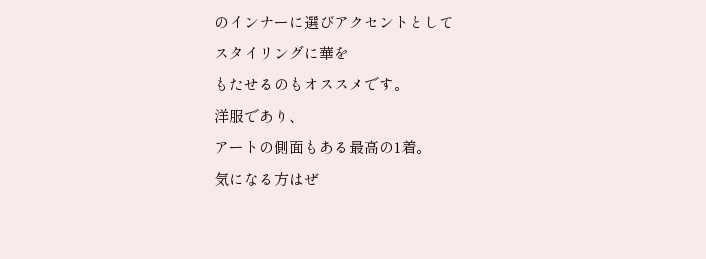のインナーに選びアクセントとして
スタイリングに華を
もたせるのもオススメです。
洋服であり、
アートの側面もある最高の1着。
気になる方はぜ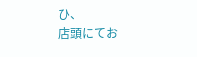ひ、
店頭にてお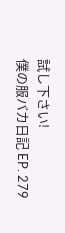試し下さい!
僕の服バカ日記 EP. 279